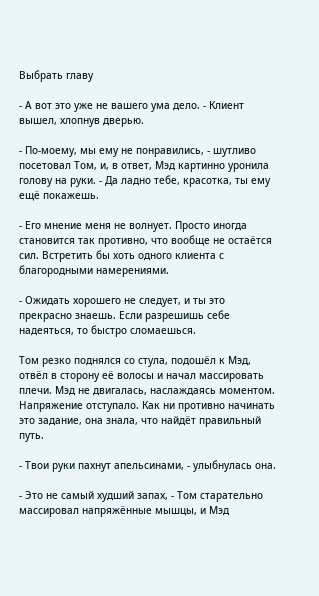Выбрать главу

- А вот это уже не вашего ума дело. - Клиент вышел, хлопнув дверью.

- По-моему, мы ему не понравились, - шутливо посетовал Том, и, в ответ, Мэд картинно уронила голову на руки. - Да ладно тебе, красотка, ты ему ещё покажешь.

- Его мнение меня не волнует. Просто иногда становится так противно, что вообще не остаётся сил. Встретить бы хоть одного клиента с благородными намерениями.

- Ожидать хорошего не следует, и ты это прекрасно знаешь. Если разрешишь себе надеяться, то быстро сломаешься.

Том резко поднялся со стула, подошёл к Мэд, отвёл в сторону её волосы и начал массировать плечи. Мэд не двигалась, наслаждаясь моментом. Напряжение отступало. Как ни противно начинать это задание, она знала, что найдёт правильный путь.

- Твои руки пахнут апельсинами, - улыбнулась она.

- Это не самый худший запах, - Том старательно массировал напряжённые мышцы, и Мэд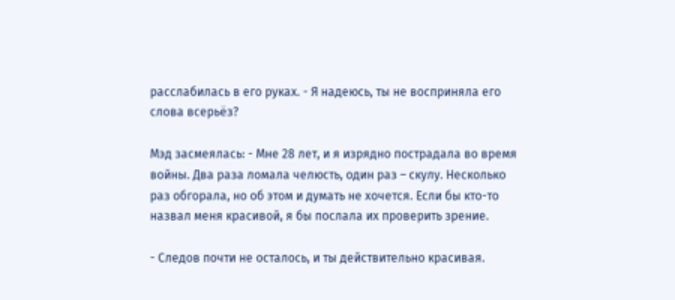расслабилась в его руках. - Я надеюсь, ты не восприняла его слова всерьёз?

Мэд засмеялась: - Мне 28 лет, и я изрядно пострадала во время войны. Два раза ломала челюсть, один раз – скулу. Несколько раз обгорала, но об этом и думать не хочется. Если бы кто-то назвал меня красивой, я бы послала их проверить зрение.

- Следов почти не осталось, и ты действительно красивая.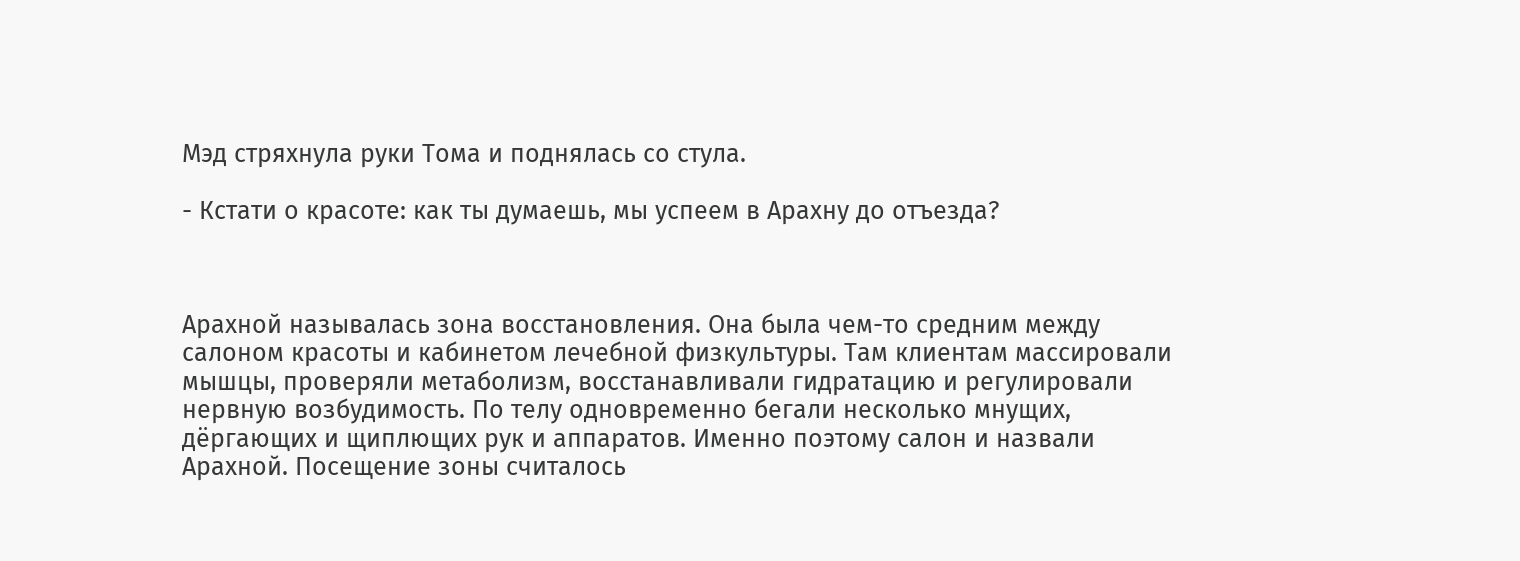Мэд стряхнула руки Тома и поднялась со стула.

- Кстати о красоте: как ты думаешь, мы успеем в Арахну до отъезда?



Арахной называлась зона восстановления. Она была чем-то средним между салоном красоты и кабинетом лечебной физкультуры. Там клиентам массировали мышцы, проверяли метаболизм, восстанавливали гидратацию и регулировали нервную возбудимость. По телу одновременно бегали несколько мнущих, дёргающих и щиплющих рук и аппаратов. Именно поэтому салон и назвали Арахной. Посещение зоны считалось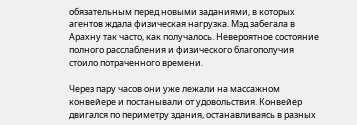обязательным перед новыми заданиями, в которых агентов ждала физическая нагрузка. Мэд забегала в Арахну так часто, как получалось. Невероятное состояние полного расслабления и физического благополучия стоило потраченного времени.

Через пару часов они уже лежали на массажном конвейере и постанывали от удовольствия. Конвейер двигался по периметру здания, останавливаясь в разных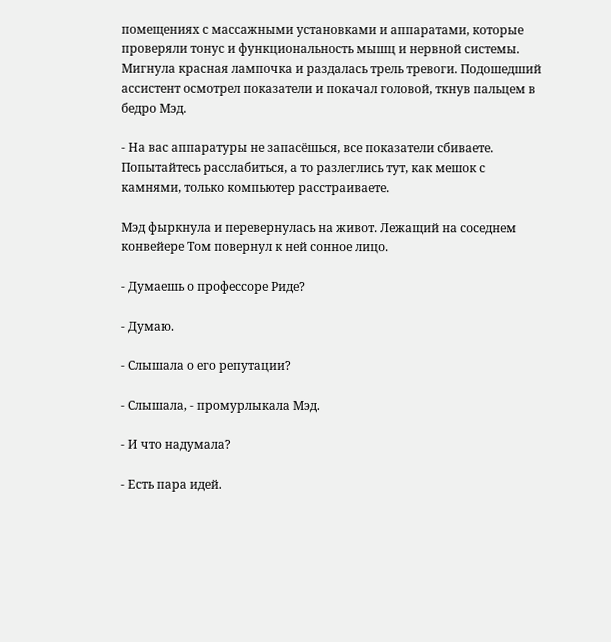помещениях с массажными установками и аппаратами, которые проверяли тонус и функциональность мышц и нервной системы. Мигнула красная лампочка и раздалась трель тревоги. Подошедший ассистент осмотрел показатели и покачал головой, ткнув пальцем в бедро Мэд.

- На вас аппаратуры не запасёшься, все показатели сбиваете. Попытайтесь расслабиться, а то разлеглись тут, как мешок с камнями, только компьютер расстраиваете.

Мэд фыркнула и перевернулась на живот. Лежащий на соседнем конвейере Том повернул к ней сонное лицо.

- Думаешь о профессоре Риде?

- Думаю.

- Слышала о его репутации?

- Слышала, - промурлыкала Мэд.

- И что надумала?

- Есть пара идей.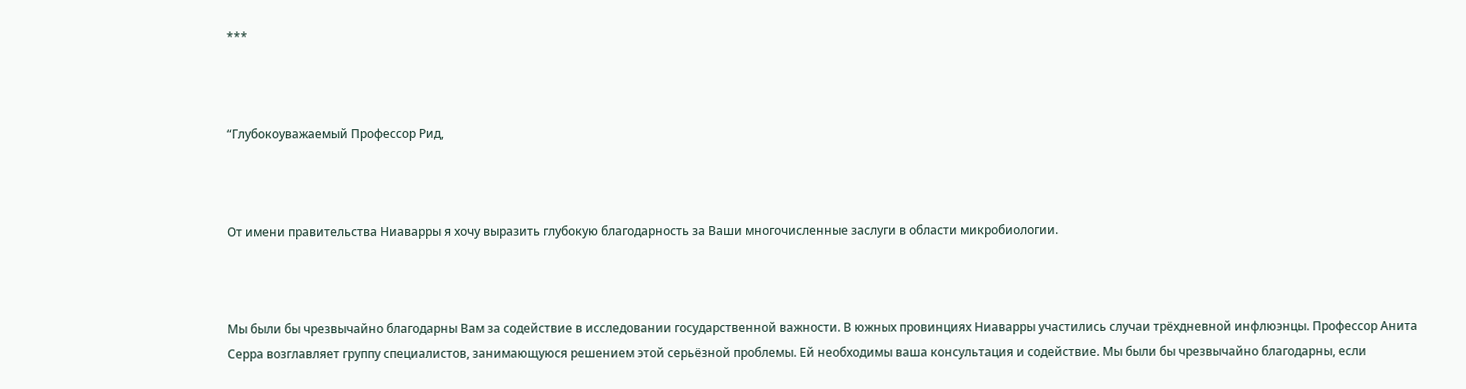***



“Глубокоуважаемый Профессор Рид,



От имени правительства Ниаварры я хочу выразить глубокую благодарность за Ваши многочисленные заслуги в области микробиологии.



Мы были бы чрезвычайно благодарны Вам за содействие в исследовании государственной важности. В южных провинциях Ниаварры участились случаи трёхдневной инфлюэнцы. Профессор Анита Серра возглавляет группу специалистов, занимающуюся решением этой серьёзной проблемы. Ей необходимы ваша консультация и содействие. Мы были бы чрезвычайно благодарны, если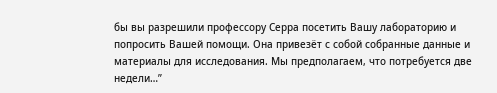бы вы разрешили профессору Серра посетить Вашу лабораторию и попросить Вашей помощи. Она привезёт с собой собранные данные и материалы для исследования. Мы предполагаем, что потребуется две недели…”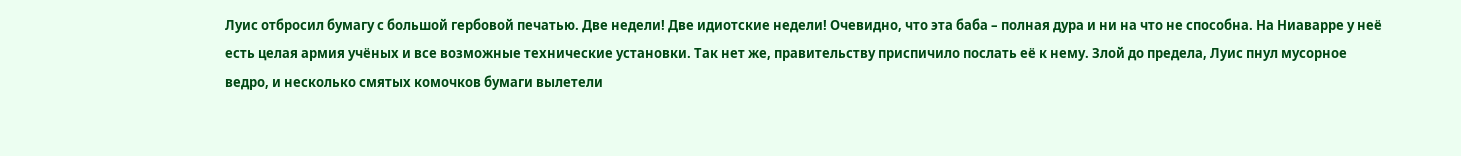Луис отбросил бумагу с большой гербовой печатью. Две недели! Две идиотские недели! Очевидно, что эта баба – полная дура и ни на что не способна. На Ниаварре у неё есть целая армия учёных и все возможные технические установки. Так нет же, правительству приспичило послать её к нему. Злой до предела, Луис пнул мусорное ведро, и несколько смятых комочков бумаги вылетели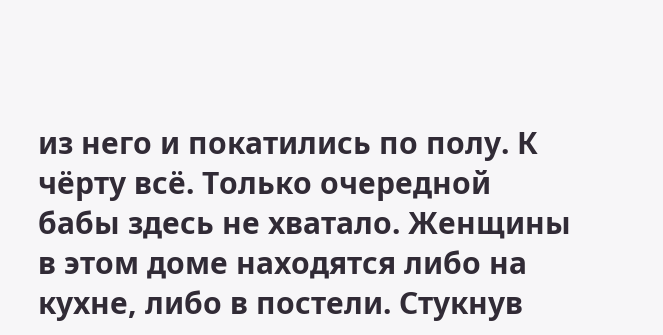из него и покатились по полу. К чёрту всё. Только очередной бабы здесь не хватало. Женщины в этом доме находятся либо на кухне, либо в постели. Стукнув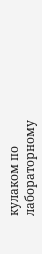кулаком по лабораторному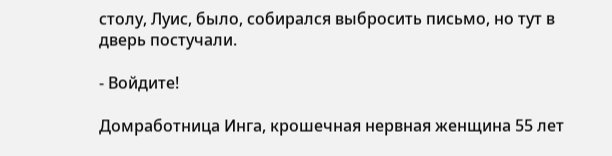столу, Луис, было, собирался выбросить письмо, но тут в дверь постучали.

- Войдите!

Домработница Инга, крошечная нервная женщина 55 лет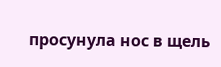просунула нос в щель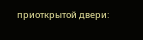приоткрытой двери: